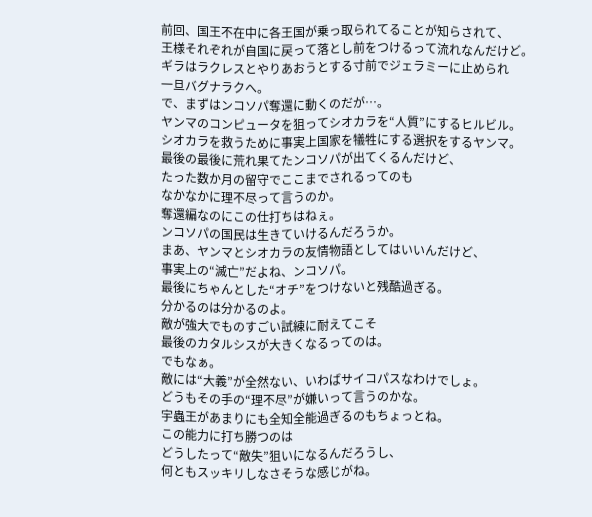前回、国王不在中に各王国が乗っ取られてることが知らされて、
王様それぞれが自国に戻って落とし前をつけるって流れなんだけど。
ギラはラクレスとやりあおうとする寸前でジェラミーに止められ
一旦バグナラクへ。
で、まずはンコソパ奪還に動くのだが…。
ヤンマのコンピュータを狙ってシオカラを“人質”にするヒルビル。
シオカラを救うために事実上国家を犠牲にする選択をするヤンマ。
最後の最後に荒れ果てたンコソパが出てくるんだけど、
たった数か月の留守でここまでされるってのも
なかなかに理不尽って言うのか。
奪還編なのにこの仕打ちはねぇ。
ンコソパの国民は生きていけるんだろうか。
まあ、ヤンマとシオカラの友情物語としてはいいんだけど、
事実上の“滅亡”だよね、ンコソパ。
最後にちゃんとした“オチ”をつけないと残酷過ぎる。
分かるのは分かるのよ。
敵が強大でものすごい試練に耐えてこそ
最後のカタルシスが大きくなるってのは。
でもなぁ。
敵には“大義”が全然ない、いわばサイコパスなわけでしょ。
どうもその手の“理不尽”が嫌いって言うのかな。
宇蟲王があまりにも全知全能過ぎるのもちょっとね。
この能力に打ち勝つのは
どうしたって“敵失”狙いになるんだろうし、
何ともスッキリしなさそうな感じがね。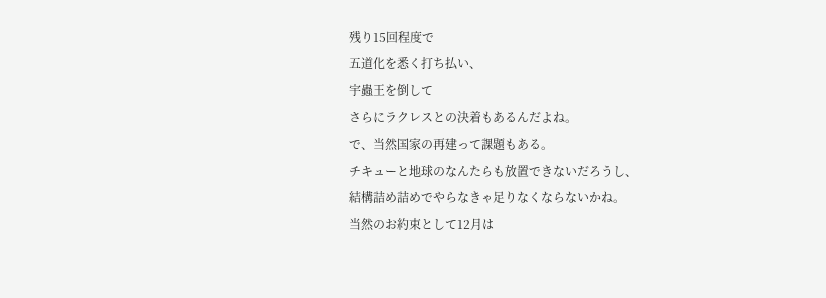残り15回程度で
五道化を悉く打ち払い、
宇蟲王を倒して
さらにラクレスとの決着もあるんだよね。
で、当然国家の再建って課題もある。
チキューと地球のなんたらも放置できないだろうし、
結構詰め詰めでやらなきゃ足りなくならないかね。
当然のお約束として12月は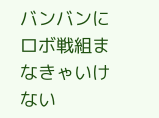バンバンにロボ戦組まなきゃいけない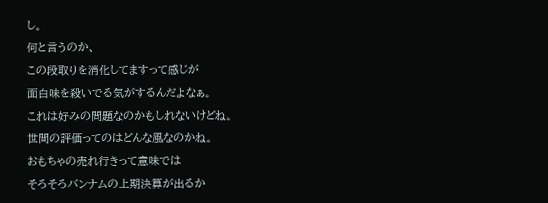し。
何と言うのか、
この段取りを消化してますって感じが
面白味を殺いでる気がするんだよなぁ。
これは好みの問題なのかもしれないけどね。
世間の評価ってのはどんな風なのかね。
おもちゃの売れ行きって意味では
そろそろバンナムの上期決算が出るか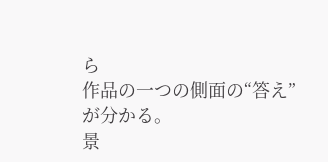ら
作品の一つの側面の“答え”が分かる。
景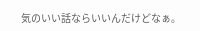気のいい話ならいいんだけどなぁ。